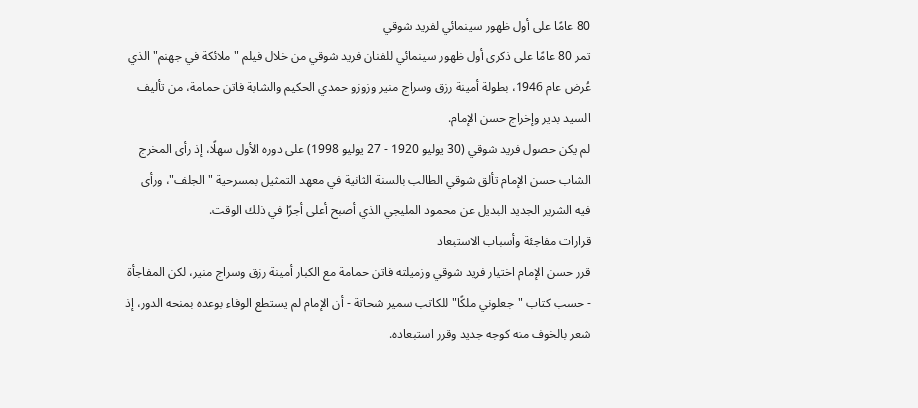80 عامًا على أول ظهور سينمائي لفريد شوقي
تمر 80 عامًا على ذكرى أول ظهور سينمائي للفنان فريد شوقي من خلال فيلم "ملائكة في جهنم" الذي عُرض عام 1946، بطولة أمينة رزق وسراج منير وزوزو حمدي الحكيم والشابة فاتن حمامة، من تأليف السيد بدير وإخراج حسن الإمام.
لم يكن حصول فريد شوقي (30 يوليو 1920 - 27 يوليو 1998) على دوره الأول سهلًا، إذ رأى المخرج الشاب حسن الإمام تألق شوقي الطالب بالسنة الثانية في معهد التمثيل بمسرحية "الجلف"، ورأى فيه الشرير الجديد البديل عن محمود المليجي الذي أصبح أعلى أجرًا في ذلك الوقت.
قرارات مفاجئة وأسباب الاستبعاد
قرر حسن الإمام اختيار فريد شوقي وزميلته فاتن حمامة مع الكبار أمينة رزق وسراج منير، لكن المفاجأة - حسب كتاب "جعلوني ملكًا" للكاتب سمير شحاتة - أن الإمام لم يستطع الوفاء بوعده بمنحه الدور، إذ شعر بالخوف منه كوجه جديد وقرر استبعاده.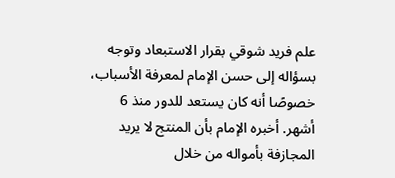علم فريد شوقي بقرار الاستبعاد وتوجه بسؤاله إلى حسن الإمام لمعرفة الأسباب، خصوصًا أنه كان يستعد للدور منذ 6 أشهر. أخبره الإمام بأن المنتج لا يريد المجازفة بأمواله من خلال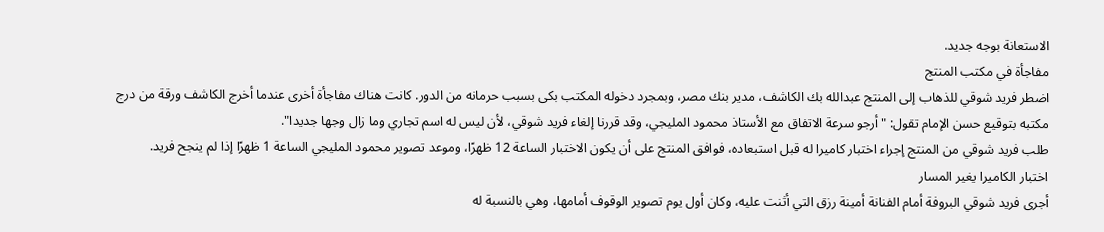الاستعانة بوجه جديد.
مفاجأة في مكتب المنتج
اضطر فريد شوقي للذهاب إلى المنتج عبدالله بك الكاشف، مدير بنك مصر، وبمجرد دخوله المكتب بكى بسبب حرمانه من الدور. كانت هناك مفاجأة أخرى عندما أخرج الكاشف ورقة من درج مكتبه بتوقيع حسن الإمام تقول: "أرجو سرعة الاتفاق مع الأستاذ محمود المليجي، وقد قررنا إلغاء فريد شوقي، لأن ليس له اسم تجاري وما زال وجها جديدا".
طلب فريد شوقي من المنتج إجراء اختبار كاميرا له قبل استبعاده، فوافق المنتج على أن يكون الاختبار الساعة 12 ظهرًا، وموعد تصوير محمود المليجي الساعة 1 ظهرًا إذا لم ينجح فريد.
اختبار الكاميرا يغير المسار
أجرى فريد شوقي البروفة أمام الفنانة أمينة رزق التي أثنت عليه، وكان أول يوم تصوير الوقوف أمامها، وهي بالنسبة له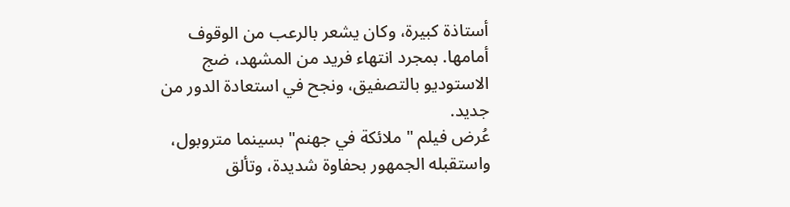أستاذة كبيرة، وكان يشعر بالرعب من الوقوف أمامها. بمجرد انتهاء فريد من المشهد، ضج الاستوديو بالتصفيق، ونجح في استعادة الدور من جديد.
عُرض فيلم "ملائكة في جهنم" بسينما متروبول، واستقبله الجمهور بحفاوة شديدة، وتألق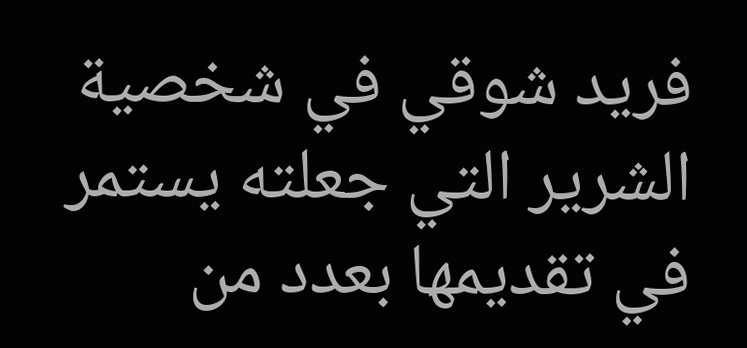فريد شوقي في شخصية الشرير التي جعلته يستمر في تقديمها بعدد من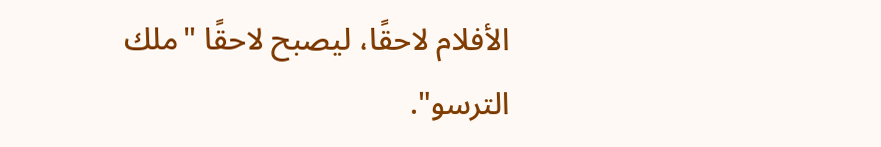الأفلام لاحقًا، ليصبح لاحقًا "ملك الترسو".